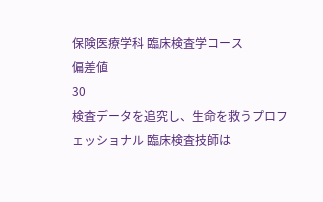保険医療学科 臨床検査学コース
偏差値
30
検査データを追究し、生命を救うプロフェッショナル 臨床検査技師は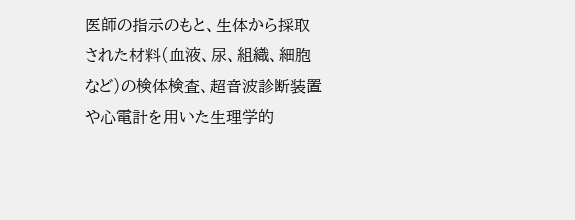医師の指示のもと、生体から採取された材料(血液、尿、組織、細胞など)の検体検査、超音波診断装置や心電計を用いた生理学的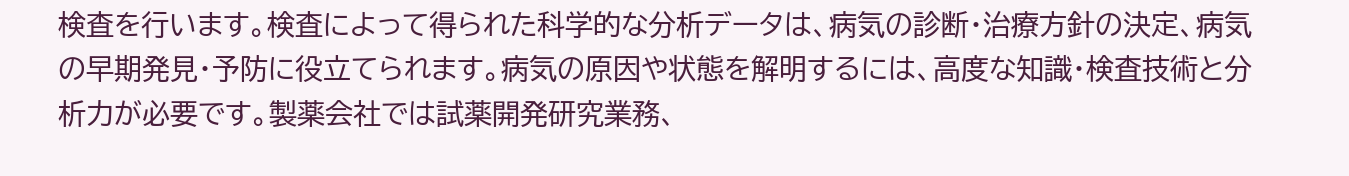検査を行います。検査によって得られた科学的な分析データは、病気の診断・治療方針の決定、病気の早期発見・予防に役立てられます。病気の原因や状態を解明するには、高度な知識・検査技術と分析力が必要です。製薬会社では試薬開発研究業務、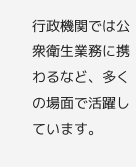行政機関では公衆衛生業務に携わるなど、多くの場面で活躍しています。